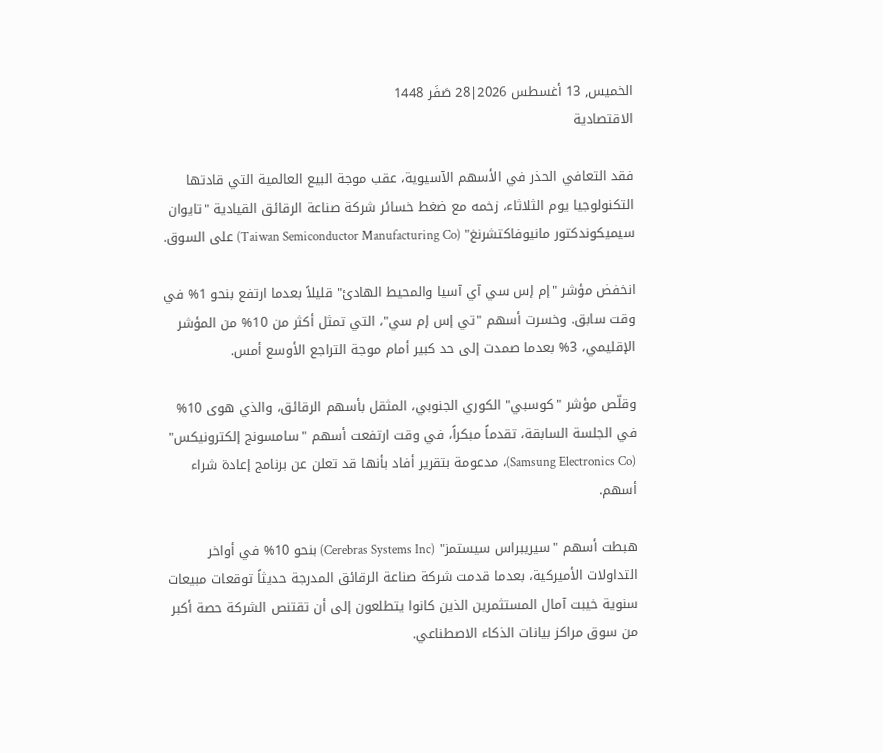الخميس, 13 أغسطس 2026|28 صَفَر 1448
الاقتصادية

فقد التعافي الحذر في الأسهم الآسيوية، عقب موجة البيع العالمية التي قادتها التكنولوجيا يوم الثلاثاء، زخمه مع ضغط خسائر شركة صناعة الرقائق القيادية "تايوان سيميكوندكتور مانيوفاكتشرنغ" (Taiwan Semiconductor Manufacturing Co) على السوق.

انخفض مؤشر "إم إس سي آي آسيا والمحيط الهادئ" قليلاً بعدما ارتفع بنحو 1% في وقت سابق. وخسرت أسهم "تي إس إم سي"، التي تمثل أكثر من 10% من المؤشر الإقليمي، 3% بعدما صمدت إلى حد كبير أمام موجة التراجع الأوسع أمس.

وقلّص مؤشر "كوسبي" الكوري الجنوبي، المثقل بأسهم الرقائق، والذي هوى 10% في الجلسة السابقة، تقدماً مبكراً، في وقت ارتفعت أسهم "سامسونج إلكترونيكس" (Samsung Electronics Co)، مدعومة بتقرير أفاد بأنها قد تعلن عن برنامج إعادة شراء أسهم.

هبطت أسهم "سيريبراس سيستمز" (Cerebras Systems Inc) بنحو 10% في أواخر التداولات الأميركية، بعدما قدمت شركة صناعة الرقائق المدرجة حديثاً توقعات مبيعات سنوية خيبت آمال المستثمرين الذين كانوا يتطلعون إلى أن تقتنص الشركة حصة أكبر من سوق مراكز بيانات الذكاء الاصطناعي.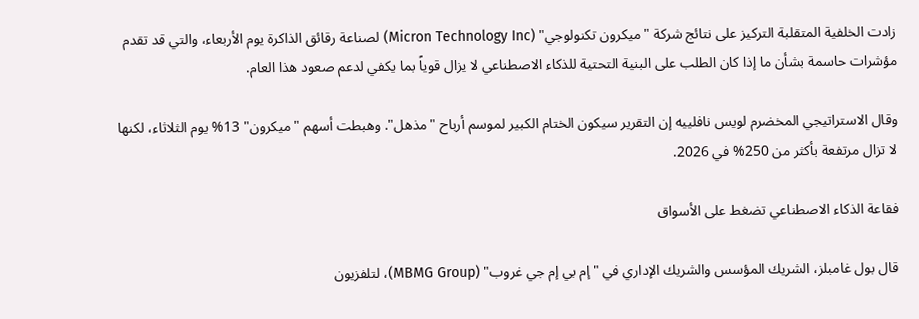زادت الخلفية المتقلبة التركيز على نتائج شركة "ميكرون تكنولوجي" (Micron Technology Inc) لصناعة رقائق الذاكرة يوم الأربعاء، والتي قد تقدم مؤشرات حاسمة بشأن ما إذا كان الطلب على البنية التحتية للذكاء الاصطناعي لا يزال قوياً بما يكفي لدعم صعود هذا العام.

وقال الاستراتيجي المخضرم لويس نافلييه إن التقرير سيكون الختام الكبير لموسم أرباح "مذهل". وهبطت أسهم "ميكرون" 13% يوم الثلاثاء، لكنها لا تزال مرتفعة بأكثر من 250% في 2026.

فقاعة الذكاء الاصطناعي تضغط على الأسواق

قال بول غامبلز، الشريك المؤسس والشريك الإداري في "إم بي إم جي غروب" (MBMG Group)، لتلفزيون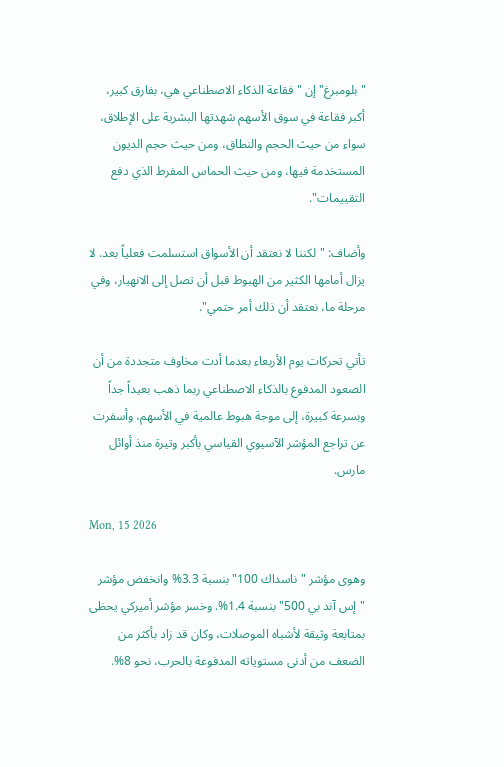"بلومبرغ" إن "فقاعة الذكاء الاصطناعي هي، بفارق كبير، أكبر فقاعة في سوق الأسهم شهدتها البشرية على الإطلاق، سواء من حيث الحجم والنطاق، ومن حيث حجم الديون المستخدمة فيها، ومن حيث الحماس المفرط الذي دفع التقييمات".

وأضاف: "لكننا لا نعتقد أن الأسواق استسلمت فعلياً بعد. لا يزال أمامها الكثير من الهبوط قبل أن تصل إلى الانهيار، وفي مرحلة ما، نعتقد أن ذلك أمر حتمي".

تأتي تحركات يوم الأربعاء بعدما أدت مخاوف متجددة من أن الصعود المدفوع بالذكاء الاصطناعي ربما ذهب بعيداً جداً وبسرعة كبيرة، إلى موجة هبوط عالمية في الأسهم، وأسفرت عن تراجع المؤشر الآسيوي القياسي بأكبر وتيرة منذ أوائل مارس.

Mon, 15 2026

وهوى مؤشر "ناسداك 100" بنسبة 3.3% وانخفض مؤشر "إس آند بي 500" بنسبة 1.4%. وخسر مؤشر أميركي يحظى بمتابعة وثيقة لأشباه الموصلات، وكان قد زاد بأكثر من الضعف من أدنى مستوياته المدفوعة بالحرب، نحو 8%.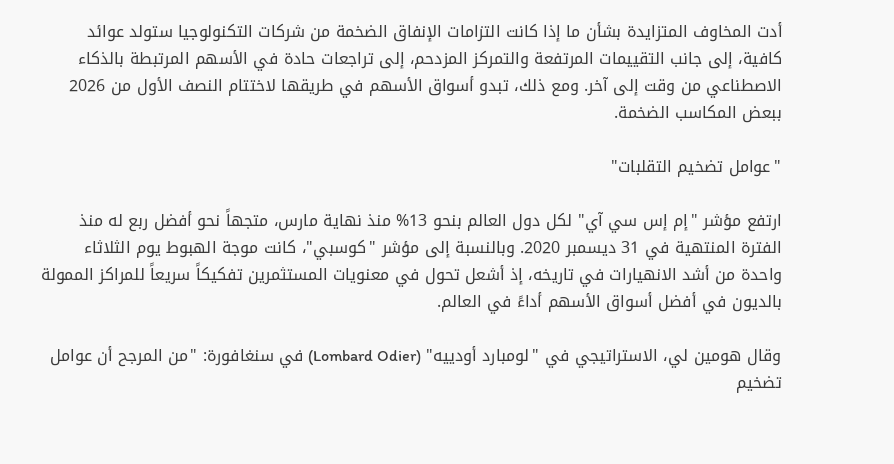أدت المخاوف المتزايدة بشأن ما إذا كانت التزامات الإنفاق الضخمة من شركات التكنولوجيا ستولد عوائد كافية، إلى جانب التقييمات المرتفعة والتمركز المزدحم، إلى تراجعات حادة في الأسهم المرتبطة بالذكاء الاصطناعي من وقت إلى آخر. ومع ذلك، تبدو أسواق الأسهم في طريقها لاختتام النصف الأول من 2026 ببعض المكاسب الضخمة.

"عوامل تضخيم التقلبات"

ارتفع مؤشر "إم إس سي آي" لكل دول العالم بنحو 13% منذ نهاية مارس، متجهاً نحو أفضل ربع له منذ الفترة المنتهية في 31 ديسمبر 2020. وبالنسبة إلى مؤشر "كوسبي"، كانت موجة الهبوط يوم الثلاثاء واحدة من أشد الانهيارات في تاريخه، إذ أشعل تحول في معنويات المستثمرين تفكيكاً سريعاً للمراكز الممولة بالديون في أفضل أسواق الأسهم أداءً في العالم.

وقال هومين لي، الاستراتيجي في "لومبارد أودييه" (Lombard Odier) في سنغافورة: "من المرجح أن عوامل تضخيم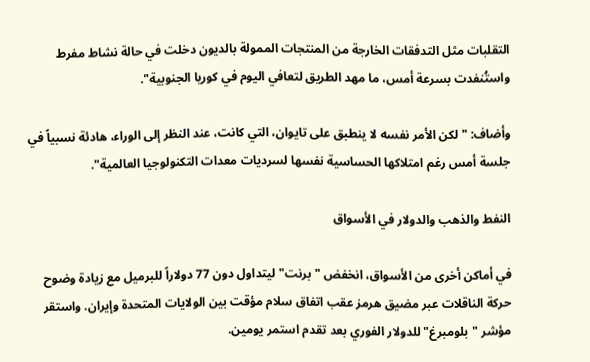التقلبات مثل التدفقات الخارجة من المنتجات الممولة بالديون دخلت في حالة نشاط مفرط واستُنفدت بسرعة أمس، ما مهد الطريق لتعافي اليوم في كوريا الجنوبية".

وأضاف: "لكن الأمر نفسه لا ينطبق على تايوان، التي كانت، عند النظر إلى الوراء، هادئة نسبياً في جلسة أمس رغم امتلاكها الحساسية نفسها لسرديات معدات التكنولوجيا العالمية".

النفط والذهب والدولار في الأسواق

في أماكن أخرى من الأسواق، انخفض "برنت" ليتداول دون 77 دولاراً للبرميل مع زيادة وضوح حركة الناقلات عبر مضيق هرمز عقب اتفاق سلام مؤقت بين الولايات المتحدة وإيران. واستقر مؤشر "بلومبرغ" للدولار الفوري بعد تقدم استمر يومين.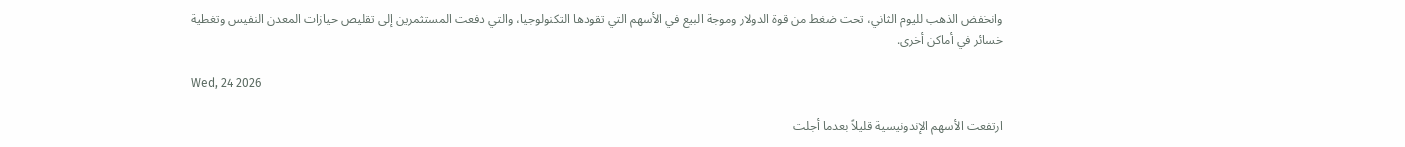وانخفض الذهب لليوم الثاني، تحت ضغط من قوة الدولار وموجة البيع في الأسهم التي تقودها التكنولوجيا، والتي دفعت المستثمرين إلى تقليص حيازات المعدن النفيس وتغطية خسائر في أماكن أخرى.

Wed, 24 2026

ارتفعت الأسهم الإندونيسية قليلاً بعدما أجلت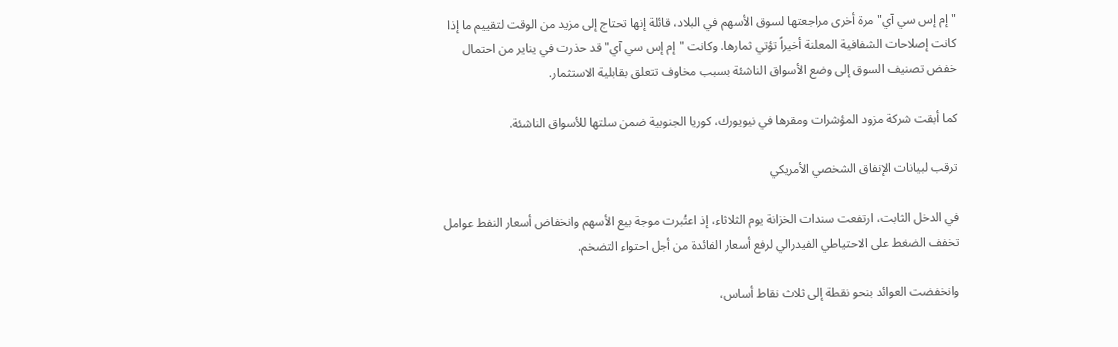"إم إس سي آي" مرة أخرى مراجعتها لسوق الأسهم في البلاد، قائلة إنها تحتاج إلى مزيد من الوقت لتقييم ما إذا كانت إصلاحات الشفافية المعلنة أخيراً تؤتي ثمارها. وكانت "إم إس سي آي" قد حذرت في يناير من احتمال خفض تصنيف السوق إلى وضع الأسواق الناشئة بسبب مخاوف تتعلق بقابلية الاستثمار.

كما أبقت شركة مزود المؤشرات ومقرها في نيويورك، كوريا الجنوبية ضمن سلتها للأسواق الناشئة.

ترقب لبيانات الإنفاق الشخصي الأمريكي

في الدخل الثابت، ارتفعت سندات الخزانة يوم الثلاثاء، إذ اعتُبرت موجة بيع الأسهم وانخفاض أسعار النفط عوامل تخفف الضغط على الاحتياطي الفيدرالي لرفع أسعار الفائدة من أجل احتواء التضخم.

وانخفضت العوائد بنحو نقطة إلى ثلاث نقاط أساس،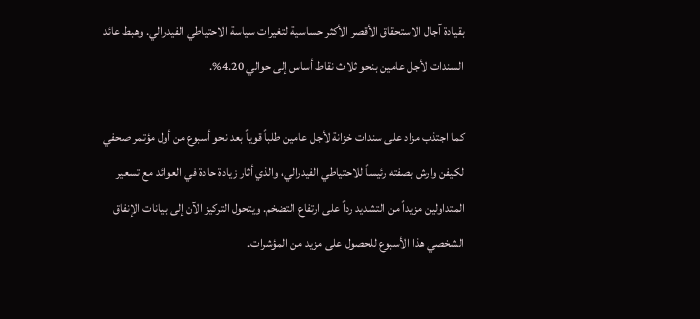بقيادة آجال الاستحقاق الأقصر الأكثر حساسية لتغيرات سياسة الاحتياطي الفيدرالي. وهبط عائد السندات لأجل عامين بنحو ثلاث نقاط أساس إلى حوالي 4.20%.

كما اجتذب مزاد على سندات خزانة لأجل عامين طلباً قوياً بعد نحو أسبوع من أول مؤتمر صحفي لكيفن وارش بصفته رئيساً للاحتياطي الفيدرالي، والذي أثار زيادة حادة في العوائد مع تسعير المتداولين مزيداً من التشديد رداً على ارتفاع التضخم. ويتحول التركيز الآن إلى بيانات الإنفاق الشخصي هذا الأسبوع للحصول على مزيد من المؤشرات.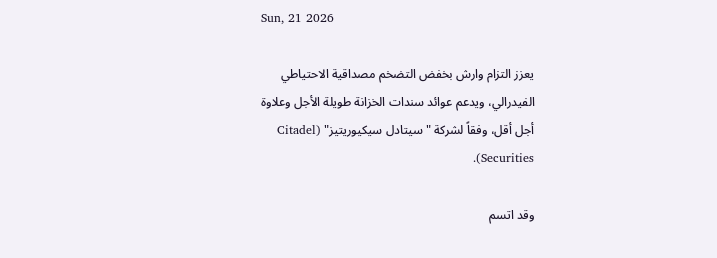Sun, 21 2026

يعزز التزام وارش بخفض التضخم مصداقية الاحتياطي الفيدرالي، ويدعم عوائد سندات الخزانة طويلة الأجل وعلاوة أجل أقل، وفقاً لشركة "سيتادل سيكيوريتيز" (Citadel Securities).

وقد اتسم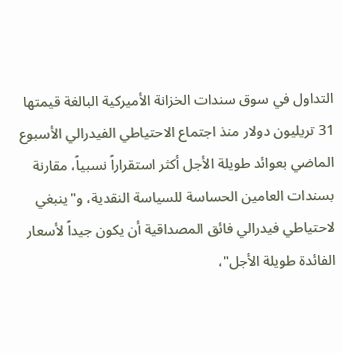التداول في سوق سندات الخزانة الأميركية البالغة قيمتها 31 تريليون دولار منذ اجتماع الاحتياطي الفيدرالي الأسبوع الماضي بعوائد طويلة الأجل أكثر استقراراً نسبياً، مقارنة بسندات العامين الحساسة للسياسة النقدية، و"ينبغي لاحتياطي فيدرالي فائق المصداقية أن يكون جيداً لأسعار الفائدة طويلة الأجل"،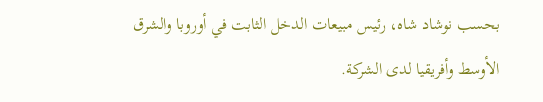بحسب نوشاد شاه، رئيس مبيعات الدخل الثابت في أوروبا والشرق الأوسط وأفريقيا لدى الشركة.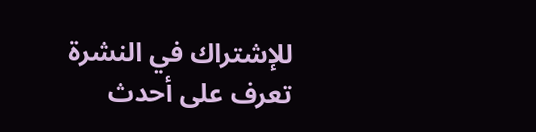للإشتراك في النشرة
تعرف على أحدث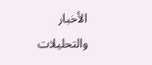الأخبار والتحليلات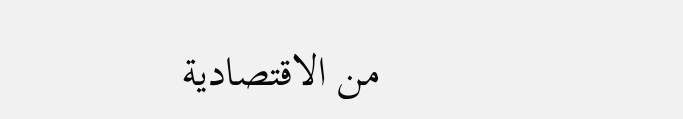من الاقتصادية